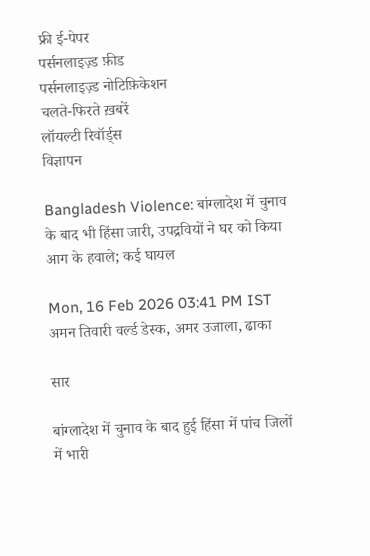फ्री ई-पेपर
पर्सनलाइज़्ड फ़ीड
पर्सनलाइज़्ड नोटिफ़िकेशन
चलते-फिरते ख़बरें
लॉयल्टी रिवॉर्ड्स
विज्ञापन

Bangladesh Violence: बांग्लादेश में चुनाव के बाद भी हिंसा जारी, उपद्रवियों ने घर को किया आग के हवाले; कई घायल

Mon, 16 Feb 2026 03:41 PM IST
अमन तिवारी वर्ल्ड डेस्क, अमर उजाला, ढाका

सार

बांग्लादेश में चुनाव के बाद हुई हिंसा में पांच जिलों में भारी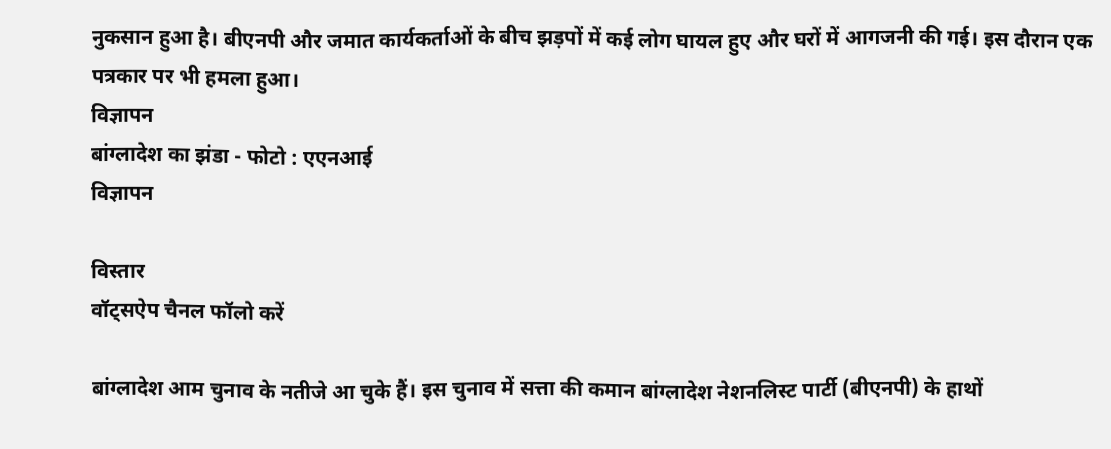नुकसान हुआ है। बीएनपी और जमात कार्यकर्ताओं के बीच झड़पों में कई लोग घायल हुए और घरों में आगजनी की गई। इस दौरान एक पत्रकार पर भी हमला हुआ।
विज्ञापन
बांग्लादेश का झंडा - फोटो : एएनआई
विज्ञापन

विस्तार
वॉट्सऐप चैनल फॉलो करें

बांग्लादेश आम चुनाव के नतीजे आ चुके हैं। इस चुनाव में सत्ता की कमान बांग्लादेश नेशनलिस्ट पार्टी (बीएनपी) के हाथों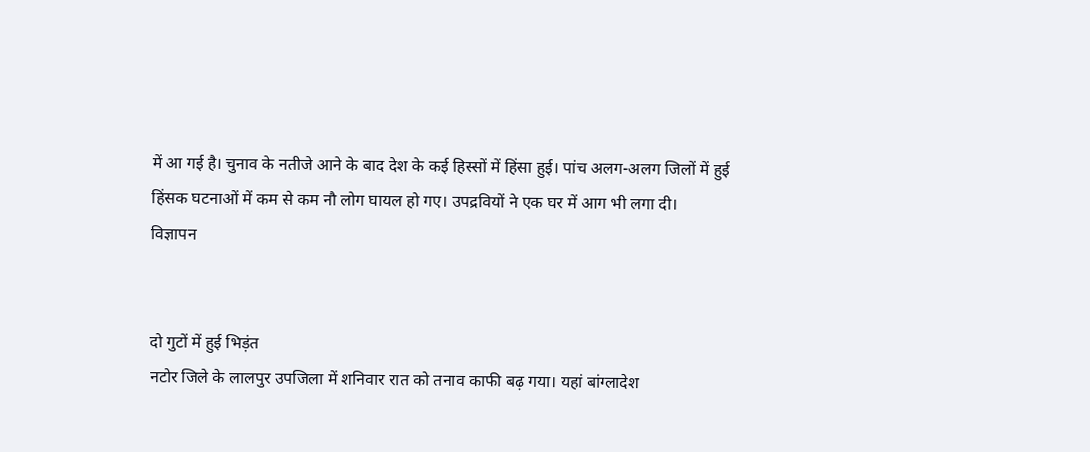में आ गई है। चुनाव के नतीजे आने के बाद देश के कई हिस्सों में हिंसा हुई। पांच अलग-अलग जिलों में हुई हिंसक घटनाओं में कम से कम नौ लोग घायल हो गए। उपद्रवियों ने एक घर में आग भी लगा दी।
विज्ञापन


दो गुटों में हुई भिड़ंत
नटोर जिले के लालपुर उपजिला में शनिवार रात को तनाव काफी बढ़ गया। यहां बांग्लादेश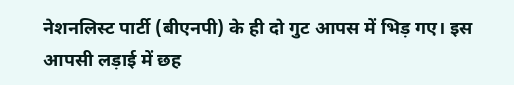नेशनलिस्ट पार्टी (बीएनपी) के ही दो गुट आपस में भिड़ गए। इस आपसी लड़ाई में छह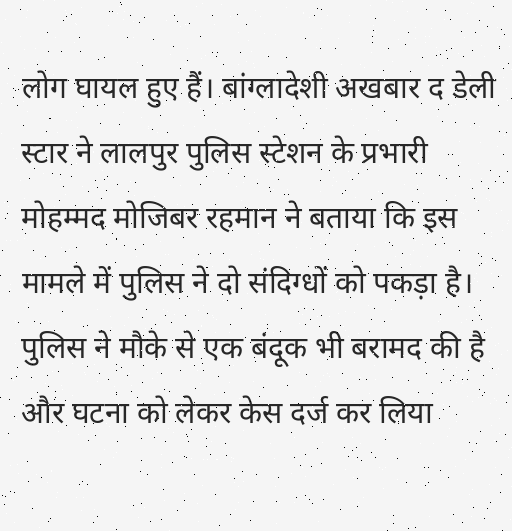लोग घायल हुए हैं। बांग्लादेशी अखबार द डेली स्टार ने लालपुर पुलिस स्टेशन के प्रभारी मोहम्मद मोजिबर रहमान ने बताया कि इस मामले में पुलिस ने दो संदिग्धों को पकड़ा है। पुलिस ने मौके से एक बंदूक भी बरामद की है और घटना को लेकर केस दर्ज कर लिया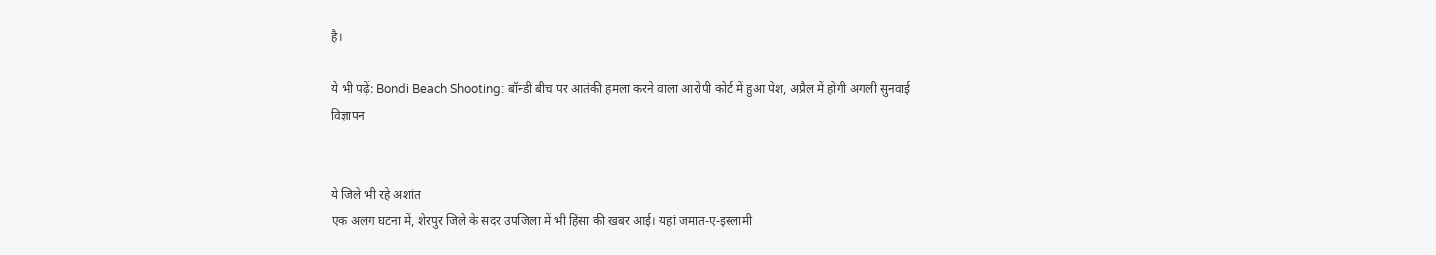है।

ये भी पढ़ें: Bondi Beach Shooting: बॉन्डी बीच पर आतंकी हमला करने वाला आरोपी कोर्ट में हुआ पेश, अप्रैल में होगी अगली सुनवाई
विज्ञापन


ये जिले भी रहे अशांत
एक अलग घटना में, शेरपुर जिले के सदर उपजिला में भी हिंसा की खबर आई। यहां जमात-ए-इस्लामी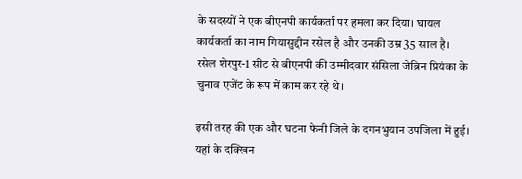के सदस्यों ने एक बीएनपी कार्यकर्ता पर हमला कर दिया। घायल कार्यकर्ता का नाम गियासुद्दीन रसेल है और उनकी उम्र 35 साल है। रसेल शेरपुर-1 सीट से बीएनपी की उम्मीदवार संसिला जेब्रिन प्रियंका के चुनाव एजेंट के रूप में काम कर रहे थे।

इसी तरह की एक और घटना फेनी जिले के दगनभुयान उपजिला में हुई। यहां के दक्खिन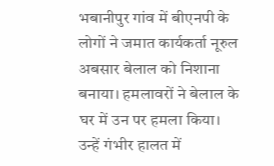भबानीपुर गांव में बीएनपी के लोगों ने जमात कार्यकर्ता नूरुल अबसार बेलाल को निशाना बनाया। हमलावरों ने बेलाल के घर में उन पर हमला किया। उन्हें गंभीर हालत में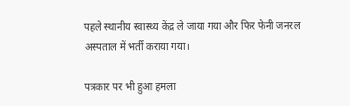पहले स्थानीय स्वास्थ्य केंद्र ले जाया गया और फिर फेनी जनरल अस्पताल में भर्ती कराया गया।

पत्रकार पर भी हुआ हमला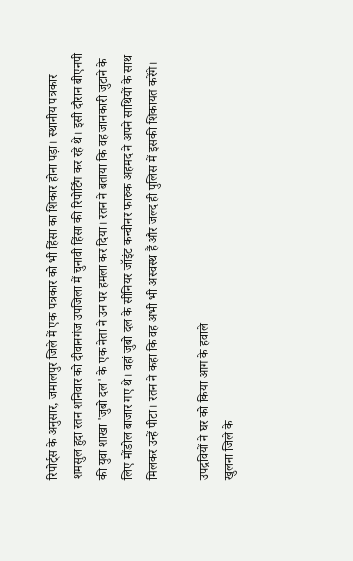रिपोर्ट्स के अनुसार, जमालपुर जिले में एक पत्रकार को भी हिंसा का शिकार होना पड़ा। स्थानीय पत्रकार शमसुल हुदा रतन शनिवार को दीवानगंज उपजिला में चुनावी हिंसा की रिपोर्टिंग कर रहे थे। इसी दौरान बीएनपी की युवा शाखा 'जुबो दल' के एक नेता ने उन पर हमला कर दिया। रतन ने बताया कि वह जानकारी जुटाने के लिए मोंडोल बाजार गए थे। वहां जुबो दल के सीनियर जॉइंट कन्वीनर फारुक अहमद ने अपने साथियों के साथ मिलकर उन्हें पीटा। रतन ने कहा कि वह अभी भी अस्वस्थ हैं और जल्द ही पुलिस में इसकी शिकायत करेंगे।

उपद्रवियों ने घर को किया आग के हवाले
खुलना जिले के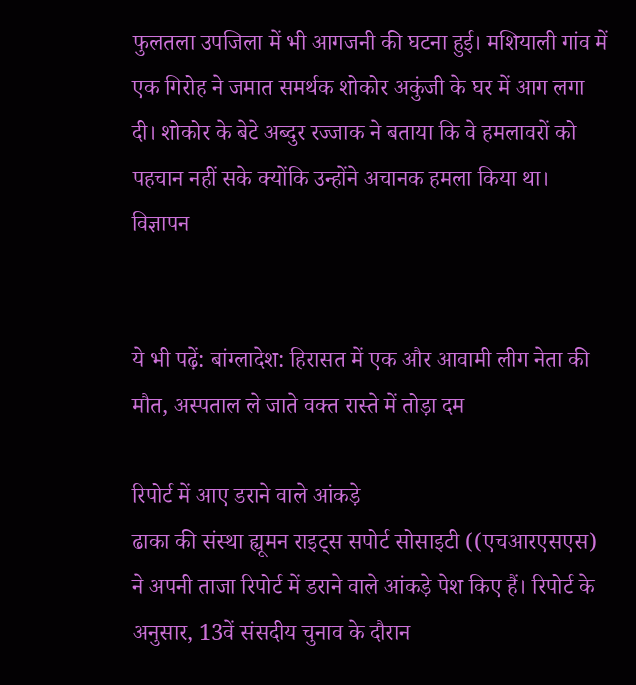फुलतला उपजिला में भी आगजनी की घटना हुई। मशियाली गांव में एक गिरोह ने जमात समर्थक शोकोर अकुंजी के घर में आग लगा दी। शोकोर के बेटे अब्दुर रज्जाक ने बताया कि वे हमलावरों को पहचान नहीं सके क्योंकि उन्होंने अचानक हमला किया था।
विज्ञापन


ये भी पढ़ें: बांग्लादेश: हिरासत में एक और आवामी लीग नेता की मौत, अस्पताल ले जाते वक्त रास्ते में तोड़ा दम

रिपोर्ट में आए डराने वाले आंकड़े
ढाका की संस्था ह्यूमन राइट्स सपोर्ट सोसाइटी ((एचआरएसएस) ने अपनी ताजा रिपोर्ट में डराने वाले आंकड़े पेश किए हैं। रिपोर्ट के अनुसार, 13वें संसदीय चुनाव के दौरान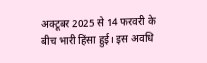अक्टूबर 2025 से 14 फरवरी के बीच भारी हिंसा हुई। इस अवधि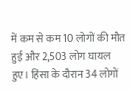में कम से कम 10 लोगों की मौत हुई और 2,503 लोग घायल हुए। हिंसा के दौरान 34 लोगों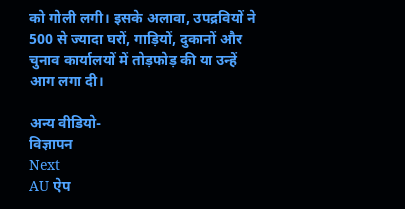को गोली लगी। इसके अलावा, उपद्रवियों ने 500 से ज्यादा घरों, गाड़ियों, दुकानों और चुनाव कार्यालयों में तोड़फोड़ की या उन्हें आग लगा दी।

अन्य वीडियो-
विज्ञापन
Next
AU ऐप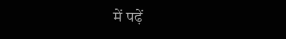में पढ़ें